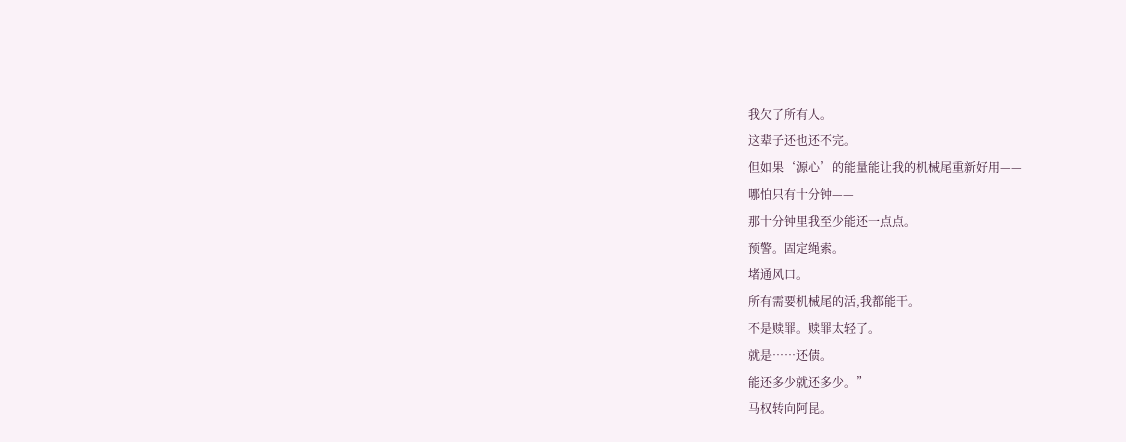我欠了所有人。
这辈子还也还不完。
但如果‘源心’的能量能让我的机械尾重新好用——
哪怕只有十分钟——
那十分钟里我至少能还一点点。
预警。固定绳索。
堵通风口。
所有需要机械尾的活,我都能干。
不是赎罪。赎罪太轻了。
就是……还债。
能还多少就还多少。”
马权转向阿昆。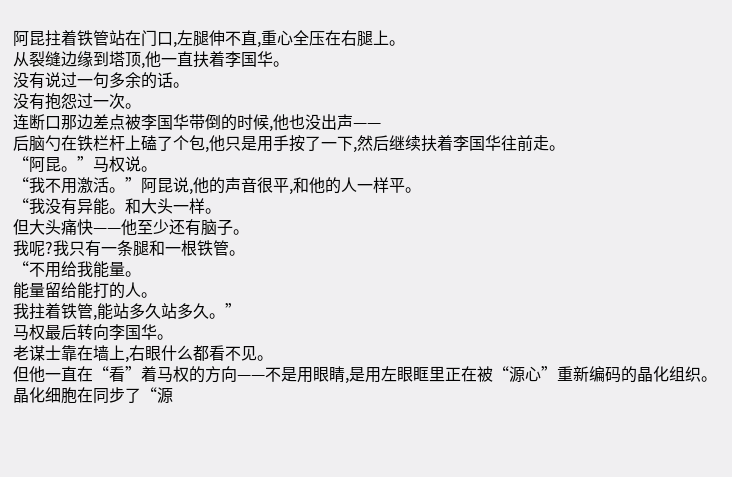阿昆拄着铁管站在门口,左腿伸不直,重心全压在右腿上。
从裂缝边缘到塔顶,他一直扶着李国华。
没有说过一句多余的话。
没有抱怨过一次。
连断口那边差点被李国华带倒的时候,他也没出声——
后脑勺在铁栏杆上磕了个包,他只是用手按了一下,然后继续扶着李国华往前走。
“阿昆。”马权说。
“我不用激活。”阿昆说,他的声音很平,和他的人一样平。
“我没有异能。和大头一样。
但大头痛快——他至少还有脑子。
我呢?我只有一条腿和一根铁管。
“不用给我能量。
能量留给能打的人。
我拄着铁管,能站多久站多久。”
马权最后转向李国华。
老谋士靠在墙上,右眼什么都看不见。
但他一直在“看”着马权的方向——不是用眼睛,是用左眼眶里正在被“源心”重新编码的晶化组织。
晶化细胞在同步了“源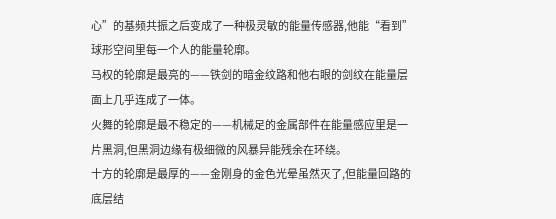心”的基频共振之后变成了一种极灵敏的能量传感器,他能“看到”球形空间里每一个人的能量轮廓。
马权的轮廓是最亮的——铁剑的暗金纹路和他右眼的剑纹在能量层面上几乎连成了一体。
火舞的轮廓是最不稳定的——机械足的金属部件在能量感应里是一片黑洞,但黑洞边缘有极细微的风暴异能残余在环绕。
十方的轮廓是最厚的——金刚身的金色光晕虽然灭了,但能量回路的底层结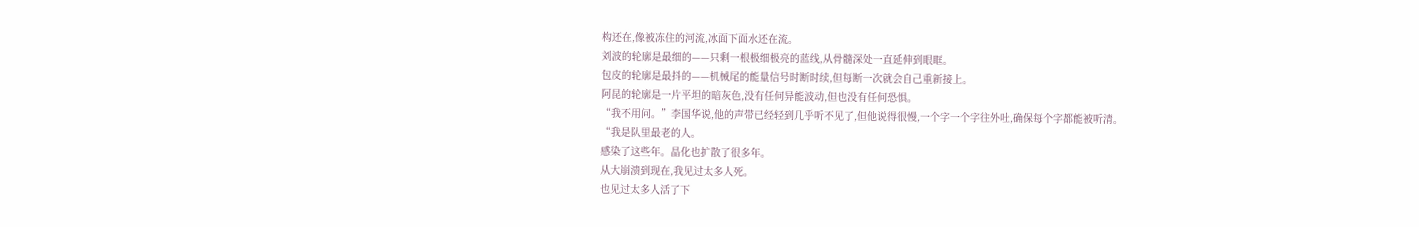构还在,像被冻住的河流,冰面下面水还在流。
刘波的轮廓是最细的——只剩一根极细极亮的蓝线,从骨髓深处一直延伸到眼眶。
包皮的轮廓是最抖的——机械尾的能量信号时断时续,但每断一次就会自己重新接上。
阿昆的轮廓是一片平坦的暗灰色,没有任何异能波动,但也没有任何恐惧。
“我不用问。”李国华说,他的声带已经轻到几乎听不见了,但他说得很慢,一个字一个字往外吐,确保每个字都能被听清。
“我是队里最老的人。
感染了这些年。晶化也扩散了很多年。
从大崩溃到现在,我见过太多人死。
也见过太多人活了下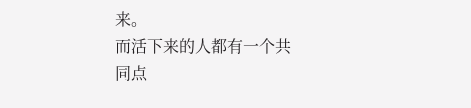来。
而活下来的人都有一个共同点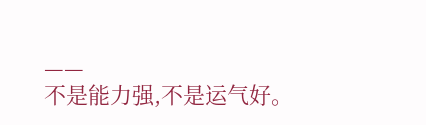——
不是能力强,不是运气好。